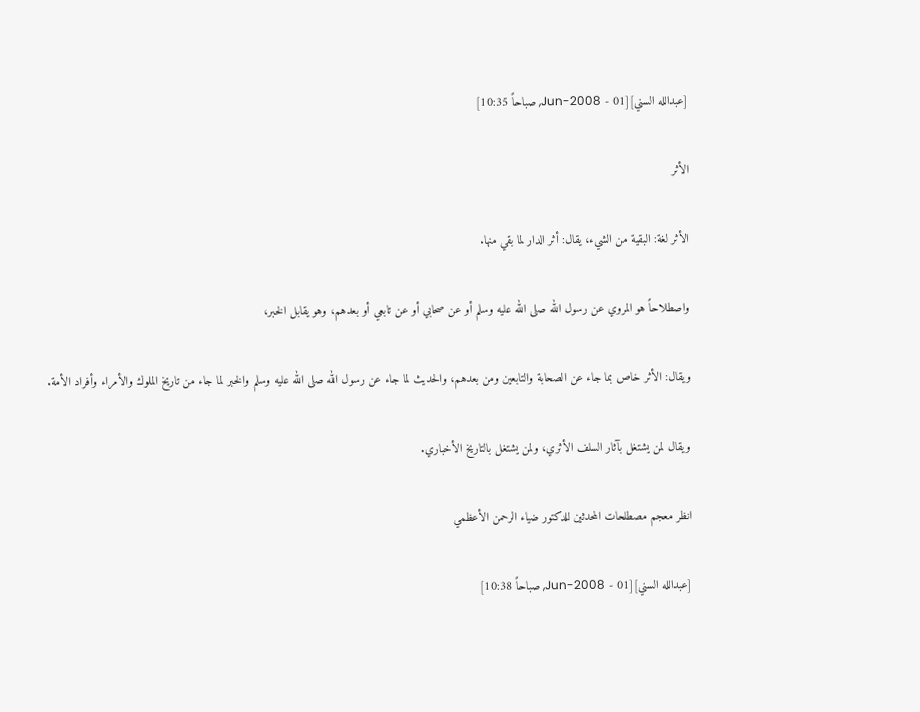[عبدالله السني][01 - Jun-2008, صباحاً 10:35]

الأثر

الأثر لغة: البقية من الشيء، يقال: أثر الدار لما بقي منها.

واصطلاحاً هو المروي عن رسول الله صلى الله عليه وسلم أو عن صحابي أو عن تابعي أو بعدهم، وهو يقابل الخبر،

ويقال: الأثر خاص بما جاء عن الصحابة والتابعين ومن بعدهم، والحديث لما جاء عن رسول الله صلى الله عليه وسلم والخبر لما جاء من تاريخ الملوك والأمراء وأفراد الأمة.

ويقال لمن يشتغل بآثار السلف الأثري، ولمن يشتغل بالتاريخ الأخباري.

انظر معجم مصطلحات المحدثين للدكتور ضياء الرحمن الأعظمي

[عبدالله السني][01 - Jun-2008, صباحاً 10:38]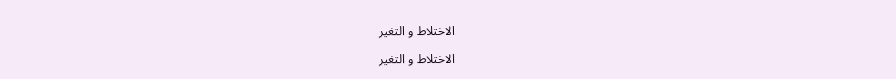الاختلاط و التغير

الاختلاط و التغير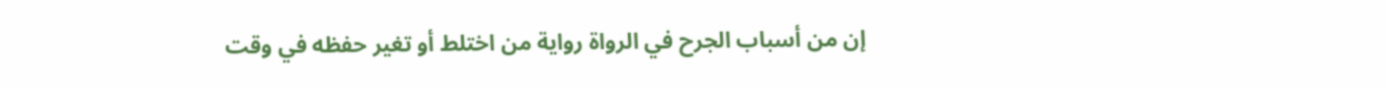إن من أسباب الجرح في الرواة رواية من اختلط أو تغير حفظه في وقت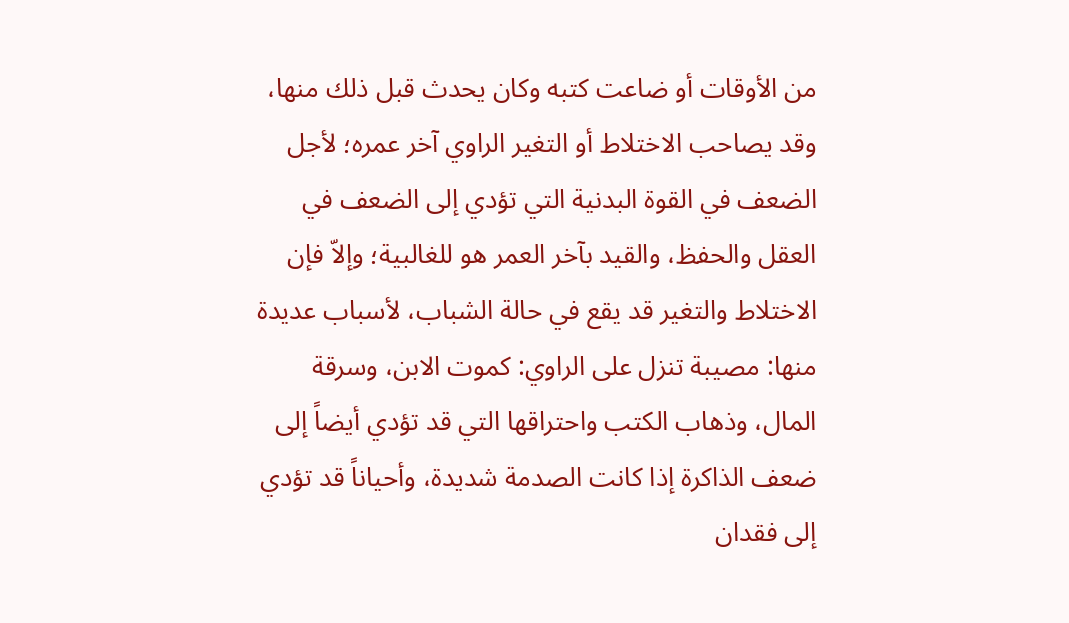من الأوقات أو ضاعت كتبه وكان يحدث قبل ذلك منها، وقد يصاحب الاختلاط أو التغير الراوي آخر عمره؛ لأجل الضعف في القوة البدنية التي تؤدي إلى الضعف في العقل والحفظ، والقيد بآخر العمر هو للغالبية؛ وإلاّ فإن الاختلاط والتغير قد يقع في حالة الشباب، لأسباب عديدة منها: مصيبة تنزل على الراوي: كموت الابن، وسرقة المال، وذهاب الكتب واحتراقها التي قد تؤدي أيضاً إلى ضعف الذاكرة إذا كانت الصدمة شديدة، وأحياناً قد تؤدي إلى فقدان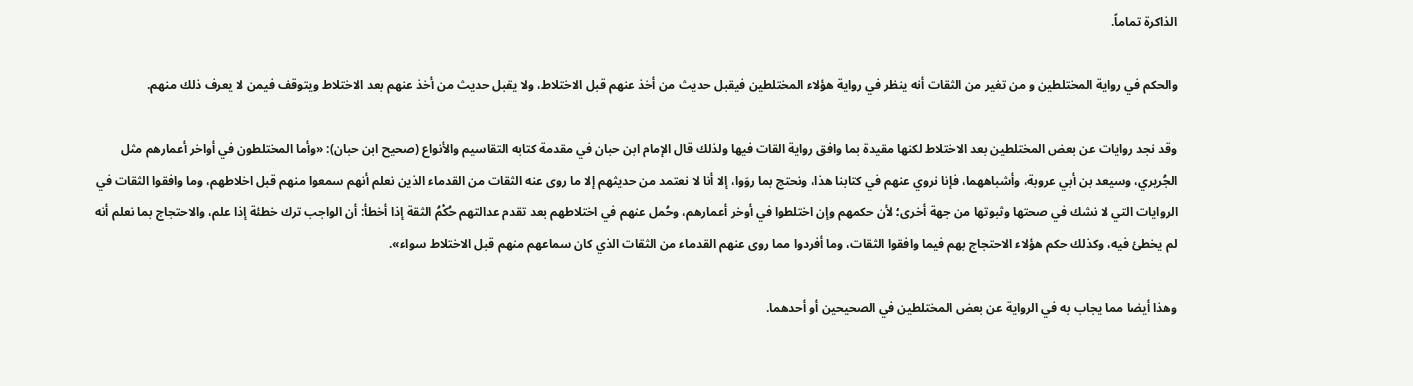الذاكرة تماماً.

والحكم في رواية المختلطين و من تغير من الثقات أنه ينظر في رواية هؤلاء المختلطين فيقبل حديث من أخذ عنهم قبل الاختلاط، ولا يقبل حديث من أخذ عنهم بعد الاختلاط ويتوقف فيمن لا يعرف ذلك منهم.

وقد نجد روايات عن بعض المختلطين بعد الاختلاط لكنها مقيدة بما وافق رواية القات فيها ولذلك قال الإمام ابن حبان في مقدمة كتابه التقاسيم والأنواع (صحيح ابن حبان): «وأما المختلطون في أواخر أعمارهم مثل الجُريري، وسيعد بن أبي عروبة، وأشباههما، فإنا نروي عنهم في كتابنا هذا، ونحتج بما روَوا، إلا أنا لا نعتمد من حديثهم إلا ما روى عنه الثقات من القدماء الذين نعلم أنهم سمعوا منهم قبل اخلاطهم، وما وافقوا الثقات في الروايات التي لا نشك في صحتها وثبوتها من جهة أخرى؛ لأن حكمهم وإن اختلطوا في أوخر أعمارهم، وحُمل عنهم في اختلاطهم بعد تقدم عدالتهم حُكْمُ الثقة إذا أخطأ: أن الواجب ترك خطئة إذا علم، والاحتجاج بما نعلم أنه لم يخطئ فيه، وكذلك حكم هؤلاء الاحتجاج بهم فيما وافقوا الثقات، وما أفردوا مما روى عنهم القدماء من الثقات الذي كان سماعهم منهم قبل الاختلاط سواء».

وهذا أيضا مما يجاب به في الرواية عن بعض المختلطين في الصحيحين أو أحدهما.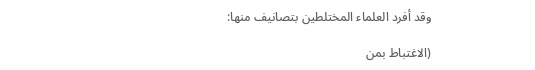وقد أفرد العلماء المختلطين بتصانيف منها:

(الاغتباط بمن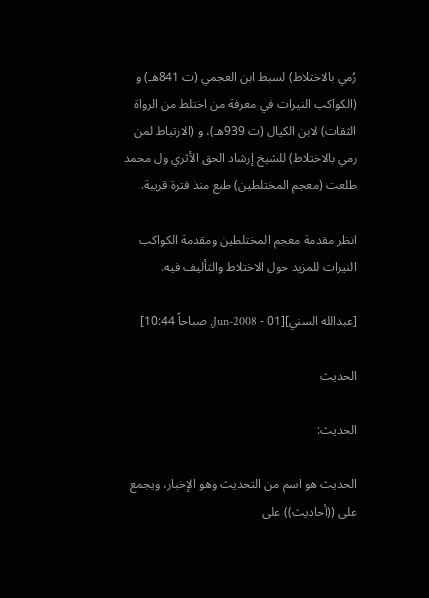رُمي بالاختلاط) لسبط ابن العجمي (ت 841هـ) و (الكواكب النيرات في معرفة من اختلط من الرواة الثقات) لابن الكيال (ت 939هـ)، و (الارتباط لمن رمي بالاختلاط) للشيخ إرشاد الحق الأثري ول محمد طلعت (معجم المختلطين) طبع منذ فترة قريبة.

انظر مقدمة معجم المختلطين ومقدمة الكواكب النيرات للمزيد حول الاختلاط والتأليف فيه.

[عبدالله السني][01 - Jun-2008, صباحاً 10:44]

الحديث

الحديث:

الحديث هو اسم من التحديث وهو الإخبار، ويجمع على ((أحاديث)) على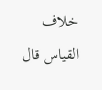خلاف القياس قال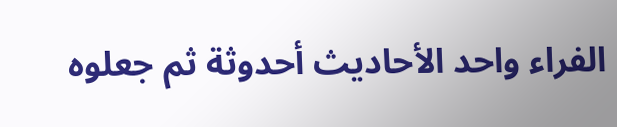الفراء واحد الأحاديث أحدوثة ثم جعلوه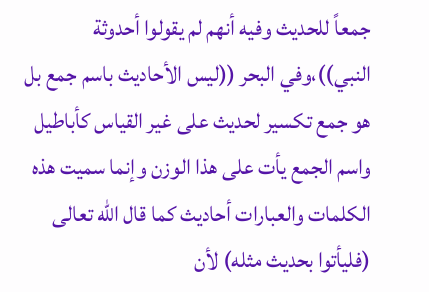جمعاً للحديث وفيه أنهم لم يقولوا أحدوثة النبي))،وفي البحر ((ليس الأحاديث باسم جمع بل هو جمع تكسير لحديث على غير القياس كأباطيل واسم الجمع يأت على هذا الوزن وإنما سميت هذه الكلمات والعبارات أحاديث كما قال الله تعالى (فليأتوا بحديث مثله) لأن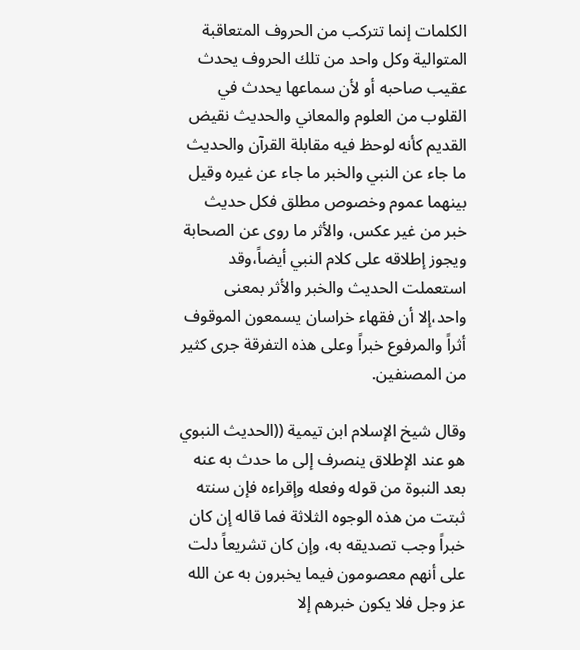الكلمات إنما تتركب من الحروف المتعاقبة المتوالية وكل واحد من تلك الحروف يحدث عقيب صاحبه أو لأن سماعها يحدث في القلوب من العلوم والمعاني والحديث نقيض القديم كأنه لوحظ فيه مقابلة القرآن والحديث ما جاء عن النبي والخبر ما جاء عن غيره وقيل بينهما عموم وخصوص مطلق فكل حديث خبر من غير عكس، والأثر ما روى عن الصحابة ويجوز إطلاقه على كلام النبي أيضاً،وقد استعملت الحديث والخبر والأثر بمعنى واحد،إلا أن فقهاء خراسان يسمعون الموقوف أثراً والمرفوع خبراً وعلى هذه التفرقة جرى كثير من المصنفين.

وقال شيخ الإسلام ابن تيمية ((الحديث النبوي هو عند الإطلاق ينصرف إلى ما حدث به عنه بعد النبوة من قوله وفعله وإقراءه فإن سنته ثبتت من هذه الوجوه الثلاثة فما قاله إن كان خبراً وجب تصديقه به، وإن كان تشريعاً دلت على أنهم معصومون فيما يخبرون به عن الله عز وجل فلا يكون خبرهم إلا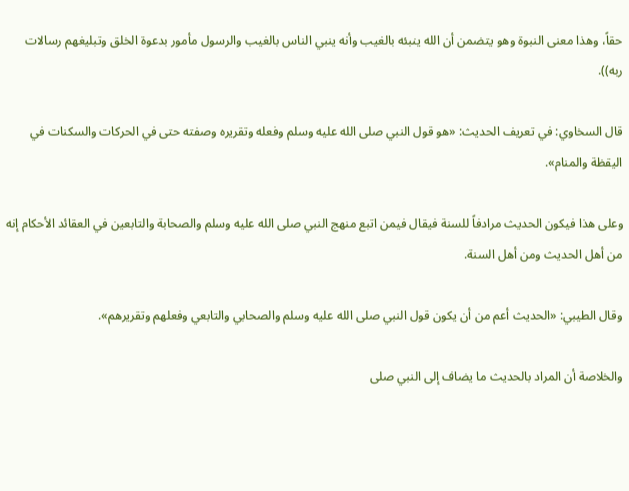حقاً، وهذا معنى النبوة وهو يتضمن أن الله ينبئه بالغيب وأنه ينبي الناس بالغيب والرسول مأمور بدعوة الخلق وتبليغهم رسالات ربه)).

قال السخاوي: في تعريف الحديث: «هو قول النبي صلى الله عليه وسلم وفعله وتقريره وصفته حتى في الحركات والسكنات في اليقظة والمنام».

وعلى هذا فيكون الحديث مرادفاً للسنة فيقال فيمن اتبع منهج النبي صلى الله عليه وسلم والصحابة والتابعين في العقائد الأحكام إنه من أهل الحديث ومن أهل السنة.

وقال الطيبي: «الحديث أعم من أن يكون قول النبي صلى الله عليه وسلم والصحابي والتابعي وفعلهم وتقريرهم».

والخلاصة أن المراد بالحديث ما يضاف إلى النبي صلى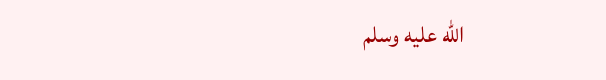الله عليه وسلم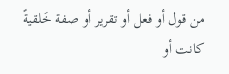من قول أو فعل أو تقرير أو صفة خَلقيةً كانت أو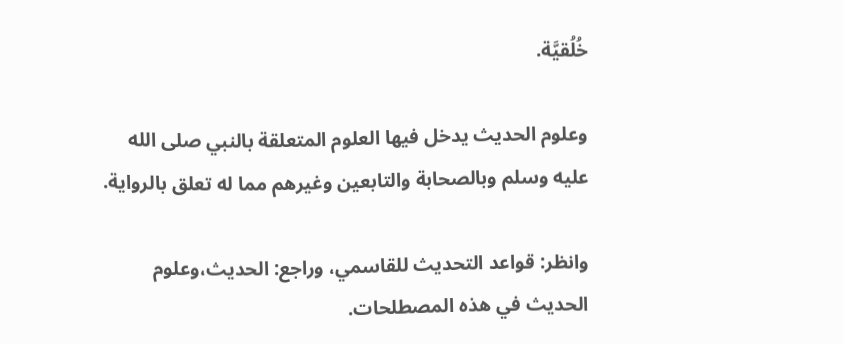خُلُقيَّة.

وعلوم الحديث يدخل فيها العلوم المتعلقة بالنبي صلى الله عليه وسلم وبالصحابة والتابعين وغيرهم مما له تعلق بالرواية.

وانظر: قواعد التحديث للقاسمي، وراجع: الحديث،وعلوم الحديث في هذه المصطلحات.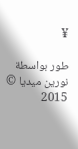¥

طور بواسطة نورين ميديا © 2015